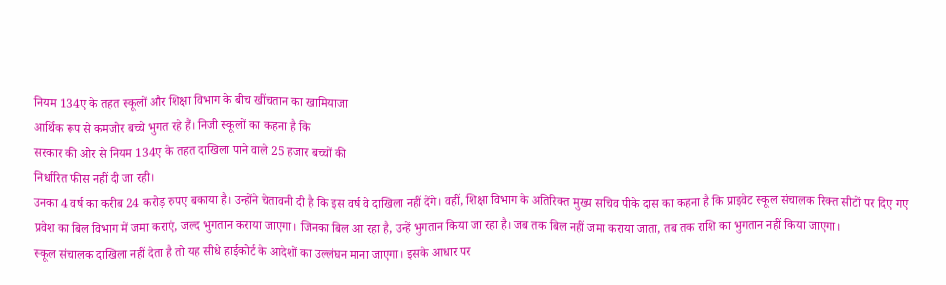नियम 134ए के तहत स्कूलों और शिक्षा विभाग के बीच खींचतान का खामियाजा
आर्थिक रूप से कमजोर बच्चे भुगत रहे हैं। निजी स्कूलों का कहना है कि
सरकार की ओर से नियम 134ए के तहत दाखिला पाने वाले 25 हजार बच्चों की
निर्धारित फीस नहीं दी जा रही।
उनका 4 वर्ष का करीब 24 करोड़ रुपए बकाया है। उन्होंने चेतावनी दी है कि इस वर्ष वे दाखिला नहीं देंगे। वहीं, शिक्षा विभाग के अतिरिक्त मुख्य सचिव पीके दास का कहना है कि प्राइवेट स्कूल संचालक रिक्त सीटों पर दिए गए प्रवेश का बिल विभाग में जमा कराएं, जल्द भुगतान कराया जाएगा। जिनका बिल आ रहा है, उन्हें भुगतान किया जा रहा है। जब तक बिल नहीं जमा कराया जाता, तब तक राशि का भुगतान नहीं किया जाएगा।
स्कूल संचालक दाखिला नहीं देता है तो यह सीधे हाईकोर्ट के आदेशों का उल्लंघन माना जाएगा। इसके आधार पर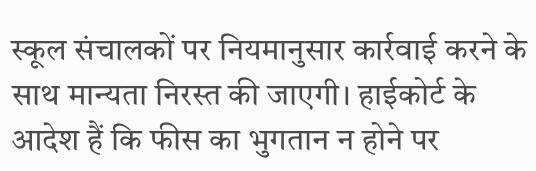स्कूल संचालकों पर नियमानुसार कार्रवाई करने के साथ मान्यता निरस्त की जाएगी। हाईकोर्ट के आदेश हैं कि फीस का भुगतान न होने पर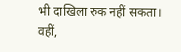भी दाखिला रुक नहीं सकता। वहीं,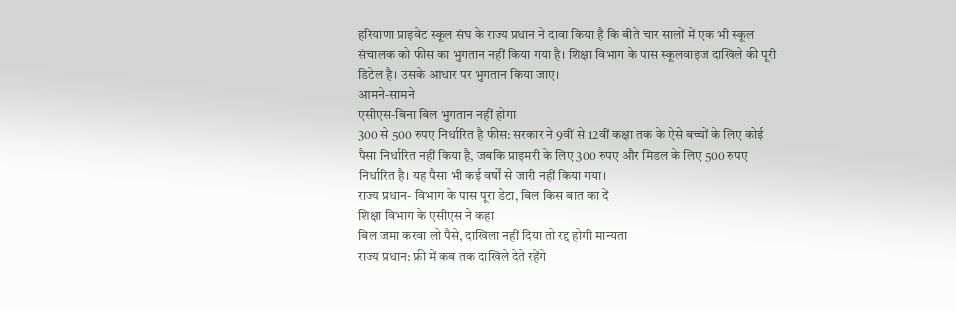हरियाणा प्राइवेट स्कूल संघ के राज्य प्रधान ने दावा किया है कि बीते चार सालों में एक भी स्कूल संचालक को फीस का भुगतान नहीं किया गया है। शिक्षा विभाग के पास स्कूलवाइज दाखिले की पूरी डिटेल है। उसके आधार पर भुगतान किया जाए।
आमने-सामने
एसीएस-बिना बिल भुगतान नहीं होगा
300 से 500 रुपए निर्धारित है फीस: सरकार ने 9वीं से 12वीं कक्षा तक के ऐसे बच्चों के लिए कोई पैसा निर्धारित नहीं किया है, जबकि प्राइमरी के लिए 300 रुपए और मिडल के लिए 500 रुपए निर्धारित है। यह पैसा भी कई वर्षों से जारी नहीं किया गया।
राज्य प्रधान- विभाग के पास पूरा डेटा, बिल किस बात का दें
शिक्षा विभाग के एसीएस ने कहा
बिल जमा करवा लो पैसे, दाखिला नहीं दिया तो रद्द होगी मान्यता
राज्य प्रधान: फ्री में कब तक दाखिले देते रहेंगे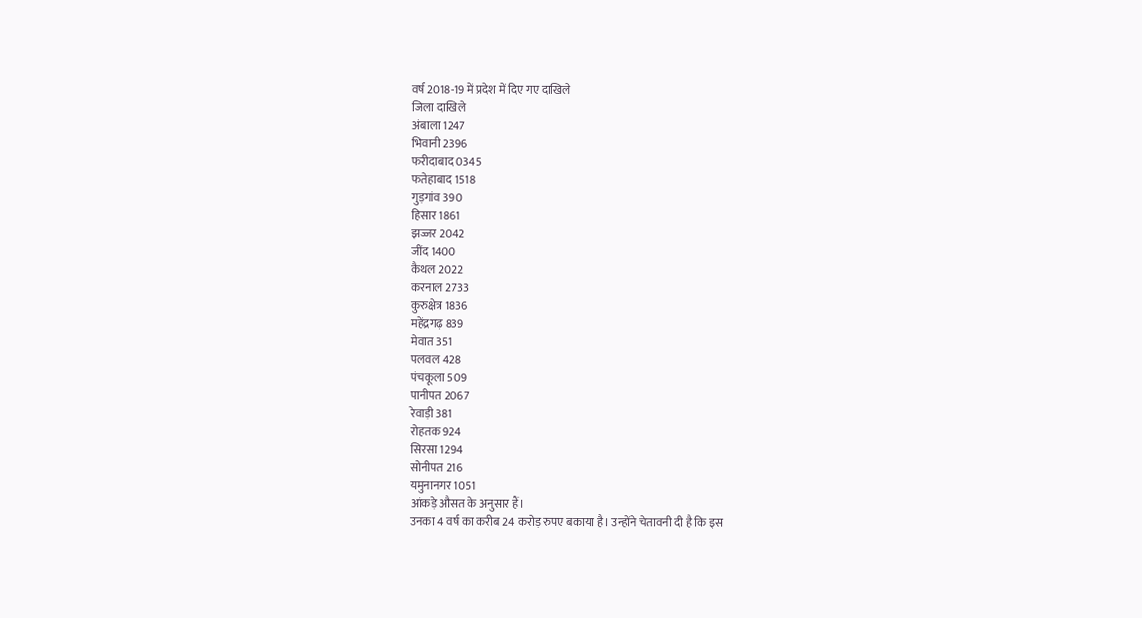वर्ष 2018-19 में प्रदेश में दिए गए दाखिले
जिला दाखिले
अंबाला 1247
भिवानी 2396
फरीदाबाद 0345
फतेहाबाद 1518
गुड़गांव 390
हिसार 1861
झज्जर 2042
जींद 1400
कैथल 2022
करनाल 2733
कुरुक्षेत्र 1836
महेंद्रगढ़ 839
मेवात 351
पलवल 428
पंचकूला 509
पानीपत 2067
रेवाड़ी 381
रोहतक 924
सिरसा 1294
सोनीपत 216
यमुनानगर 1051
आंकड़े औसत के अनुसार हैं।
उनका 4 वर्ष का करीब 24 करोड़ रुपए बकाया है। उन्होंने चेतावनी दी है कि इस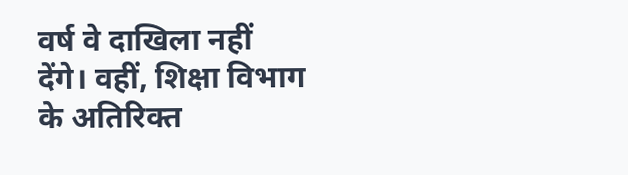वर्ष वे दाखिला नहीं देंगे। वहीं, शिक्षा विभाग के अतिरिक्त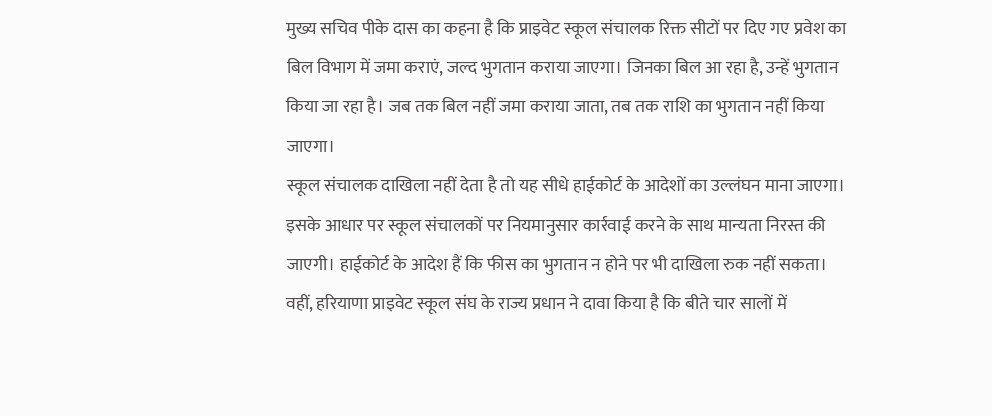मुख्य सचिव पीके दास का कहना है कि प्राइवेट स्कूल संचालक रिक्त सीटों पर दिए गए प्रवेश का बिल विभाग में जमा कराएं, जल्द भुगतान कराया जाएगा। जिनका बिल आ रहा है, उन्हें भुगतान किया जा रहा है। जब तक बिल नहीं जमा कराया जाता, तब तक राशि का भुगतान नहीं किया जाएगा।
स्कूल संचालक दाखिला नहीं देता है तो यह सीधे हाईकोर्ट के आदेशों का उल्लंघन माना जाएगा। इसके आधार पर स्कूल संचालकों पर नियमानुसार कार्रवाई करने के साथ मान्यता निरस्त की जाएगी। हाईकोर्ट के आदेश हैं कि फीस का भुगतान न होने पर भी दाखिला रुक नहीं सकता। वहीं, हरियाणा प्राइवेट स्कूल संघ के राज्य प्रधान ने दावा किया है कि बीते चार सालों में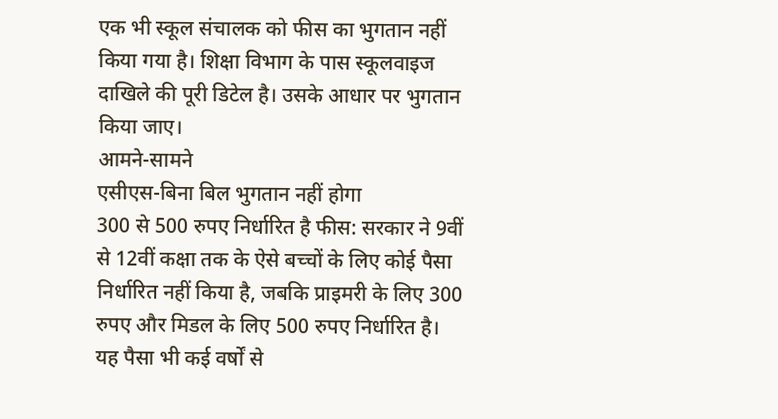एक भी स्कूल संचालक को फीस का भुगतान नहीं किया गया है। शिक्षा विभाग के पास स्कूलवाइज दाखिले की पूरी डिटेल है। उसके आधार पर भुगतान किया जाए।
आमने-सामने
एसीएस-बिना बिल भुगतान नहीं होगा
300 से 500 रुपए निर्धारित है फीस: सरकार ने 9वीं से 12वीं कक्षा तक के ऐसे बच्चों के लिए कोई पैसा निर्धारित नहीं किया है, जबकि प्राइमरी के लिए 300 रुपए और मिडल के लिए 500 रुपए निर्धारित है। यह पैसा भी कई वर्षों से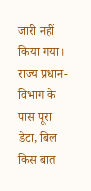जारी नहीं किया गया।
राज्य प्रधान- विभाग के पास पूरा डेटा, बिल किस बात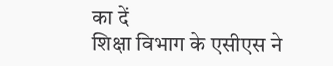का दें
शिक्षा विभाग के एसीएस ने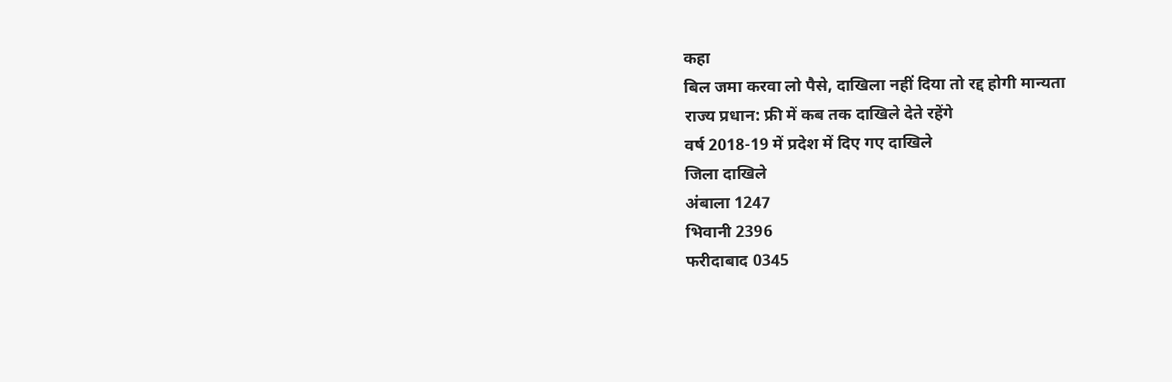कहा
बिल जमा करवा लो पैसे, दाखिला नहीं दिया तो रद्द होगी मान्यता
राज्य प्रधान: फ्री में कब तक दाखिले देते रहेंगे
वर्ष 2018-19 में प्रदेश में दिए गए दाखिले
जिला दाखिले
अंबाला 1247
भिवानी 2396
फरीदाबाद 0345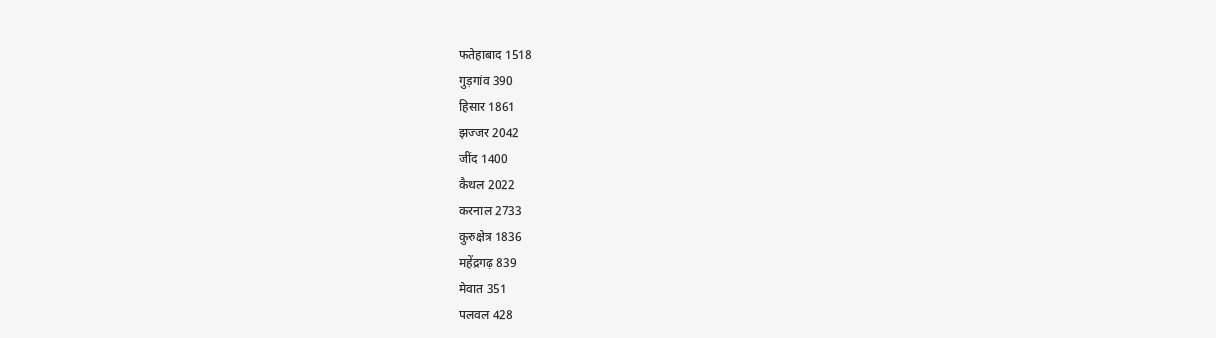फतेहाबाद 1518
गुड़गांव 390
हिसार 1861
झज्जर 2042
जींद 1400
कैथल 2022
करनाल 2733
कुरुक्षेत्र 1836
महेंद्रगढ़ 839
मेवात 351
पलवल 428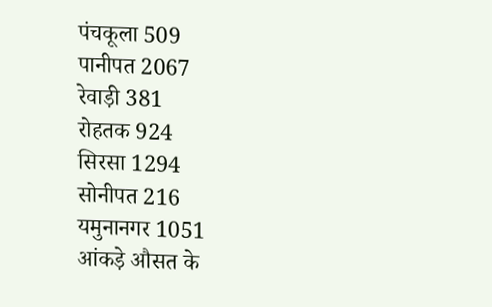पंचकूला 509
पानीपत 2067
रेवाड़ी 381
रोहतक 924
सिरसा 1294
सोनीपत 216
यमुनानगर 1051
आंकड़े औसत के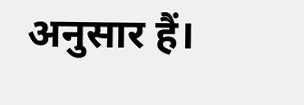अनुसार हैं।